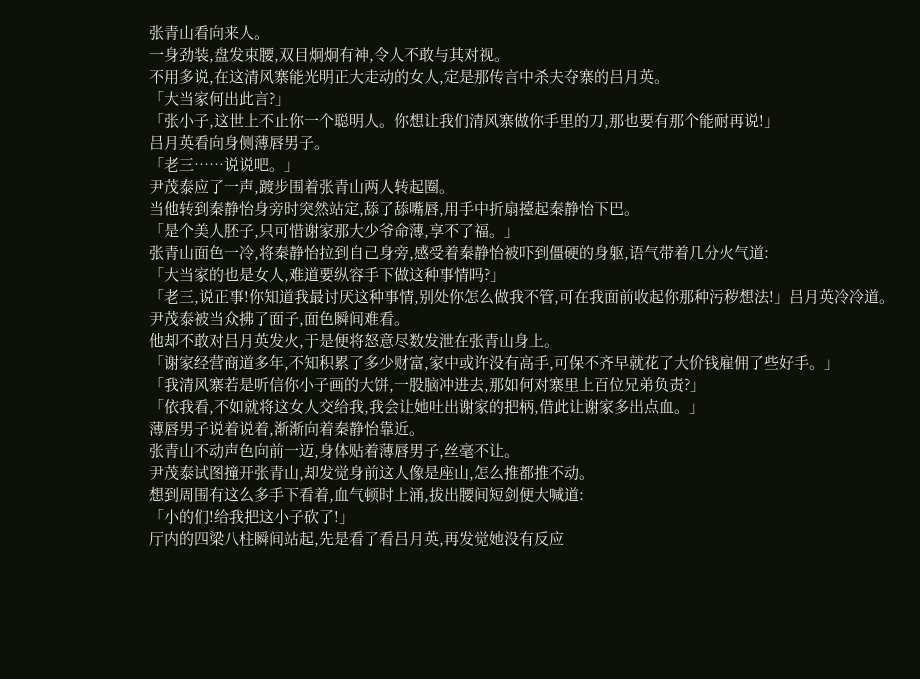张青山看向来人。
一身劲装,盘发束腰,双目炯炯有神,令人不敢与其对视。
不用多说,在这清风寨能光明正大走动的女人,定是那传言中杀夫夺寨的吕月英。
「大当家何出此言?」
「张小子,这世上不止你一个聪明人。你想让我们清风寨做你手里的刀,那也要有那个能耐再说!」
吕月英看向身侧薄唇男子。
「老三……说说吧。」
尹茂泰应了一声,踱步围着张青山两人转起圈。
当他转到秦静怡身旁时突然站定,舔了舔嘴唇,用手中折扇擡起秦静怡下巴。
「是个美人胚子,只可惜谢家那大少爷命薄,享不了福。」
张青山面色一冷,将秦静怡拉到自己身旁,感受着秦静怡被吓到僵硬的身躯,语气带着几分火气道:
「大当家的也是女人,难道要纵容手下做这种事情吗?」
「老三,说正事!你知道我最讨厌这种事情,别处你怎么做我不管,可在我面前收起你那种污秽想法!」吕月英冷冷道。
尹茂泰被当众拂了面子,面色瞬间难看。
他却不敢对吕月英发火,于是便将怒意尽数发泄在张青山身上。
「谢家经营商道多年,不知积累了多少财富,家中或许没有高手,可保不齐早就花了大价钱雇佣了些好手。」
「我清风寨若是听信你小子画的大饼,一股脑冲进去,那如何对寨里上百位兄弟负责?」
「依我看,不如就将这女人交给我,我会让她吐出谢家的把柄,借此让谢家多出点血。」
薄唇男子说着说着,渐渐向着秦静怡靠近。
张青山不动声色向前一迈,身体贴着薄唇男子,丝毫不让。
尹茂泰试图撞开张青山,却发觉身前这人像是座山,怎么推都推不动。
想到周围有这么多手下看着,血气顿时上涌,拔出腰间短剑便大喊道:
「小的们!给我把这小子砍了!」
厅内的四梁八柱瞬间站起,先是看了看吕月英,再发觉她没有反应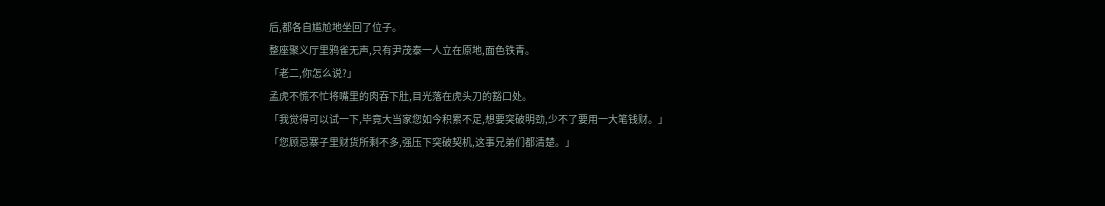后,都各自尴尬地坐回了位子。
整座聚义厅里鸦雀无声,只有尹茂泰一人立在原地,面色铁青。
「老二,你怎么说?」
孟虎不慌不忙将嘴里的肉吞下肚,目光落在虎头刀的豁口处。
「我觉得可以试一下,毕竟大当家您如今积累不足,想要突破明劲,少不了要用一大笔钱财。」
「您顾忌寨子里财货所剩不多,强压下突破契机,这事兄弟们都清楚。」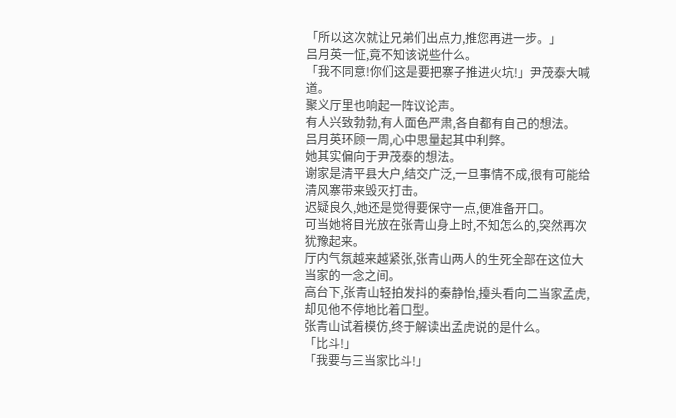「所以这次就让兄弟们出点力,推您再进一步。」
吕月英一怔,竟不知该说些什么。
「我不同意!你们这是要把寨子推进火坑!」尹茂泰大喊道。
聚义厅里也响起一阵议论声。
有人兴致勃勃,有人面色严肃,各自都有自己的想法。
吕月英环顾一周,心中思量起其中利弊。
她其实偏向于尹茂泰的想法。
谢家是清平县大户,结交广泛,一旦事情不成,很有可能给清风寨带来毁灭打击。
迟疑良久,她还是觉得要保守一点,便准备开口。
可当她将目光放在张青山身上时,不知怎么的,突然再次犹豫起来。
厅内气氛越来越紧张,张青山两人的生死全部在这位大当家的一念之间。
高台下,张青山轻拍发抖的秦静怡,擡头看向二当家孟虎,却见他不停地比着口型。
张青山试着模仿,终于解读出孟虎说的是什么。
「比斗!」
「我要与三当家比斗!」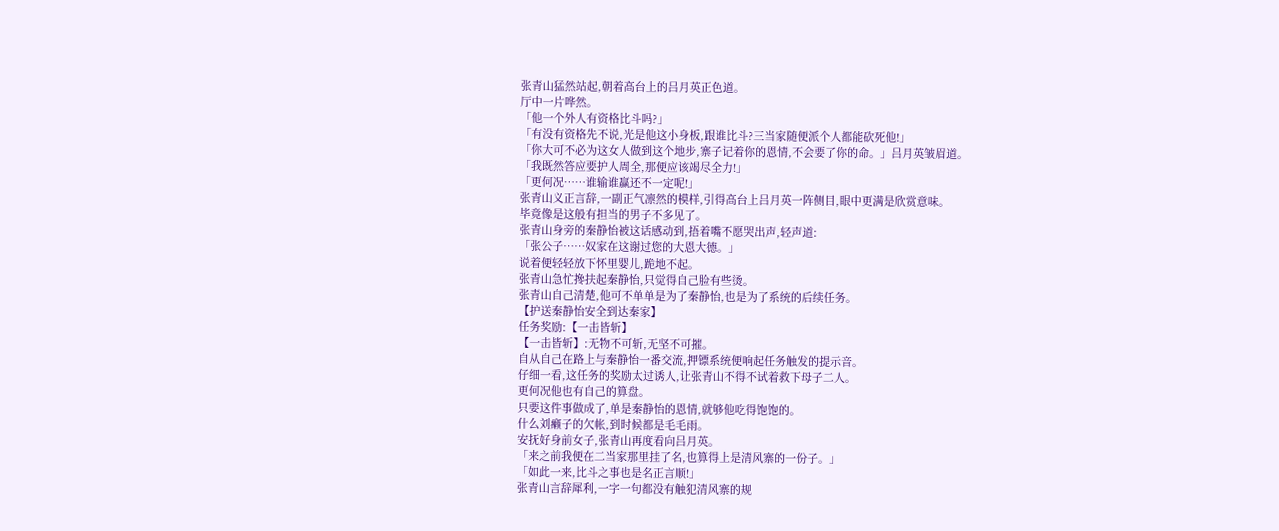张青山猛然站起,朝着高台上的吕月英正色道。
厅中一片哗然。
「他一个外人有资格比斗吗?」
「有没有资格先不说,光是他这小身板,跟谁比斗?三当家随便派个人都能砍死他!」
「你大可不必为这女人做到这个地步,寨子记着你的恩情,不会要了你的命。」吕月英皱眉道。
「我既然答应要护人周全,那便应该竭尽全力!」
「更何况……谁输谁赢还不一定呢!」
张青山义正言辞,一副正气凛然的模样,引得高台上吕月英一阵侧目,眼中更满是欣赏意味。
毕竟像是这般有担当的男子不多见了。
张青山身旁的秦静怡被这话感动到,捂着嘴不愿哭出声,轻声道:
「张公子……奴家在这谢过您的大恩大德。」
说着便轻轻放下怀里婴儿,跪地不起。
张青山急忙搀扶起秦静怡,只觉得自己脸有些烫。
张青山自己清楚,他可不单单是为了秦静怡,也是为了系统的后续任务。
【护送秦静怡安全到达秦家】
任务奖励:【一击皆斩】
【一击皆斩】:无物不可斩,无坚不可摧。
自从自己在路上与秦静怡一番交流,押镖系统便响起任务触发的提示音。
仔细一看,这任务的奖励太过诱人,让张青山不得不试着救下母子二人。
更何况他也有自己的算盘。
只要这件事做成了,单是秦静怡的恩情,就够他吃得饱饱的。
什么刘癞子的欠帐,到时候都是毛毛雨。
安抚好身前女子,张青山再度看向吕月英。
「来之前我便在二当家那里挂了名,也算得上是清风寨的一份子。」
「如此一来,比斗之事也是名正言顺!」
张青山言辞犀利,一字一句都没有触犯清风寨的规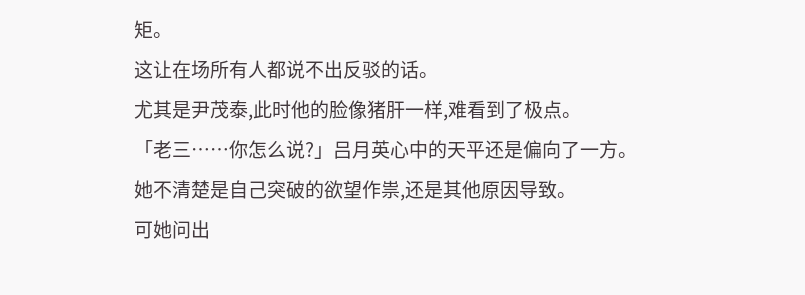矩。
这让在场所有人都说不出反驳的话。
尤其是尹茂泰,此时他的脸像猪肝一样,难看到了极点。
「老三……你怎么说?」吕月英心中的天平还是偏向了一方。
她不清楚是自己突破的欲望作祟,还是其他原因导致。
可她问出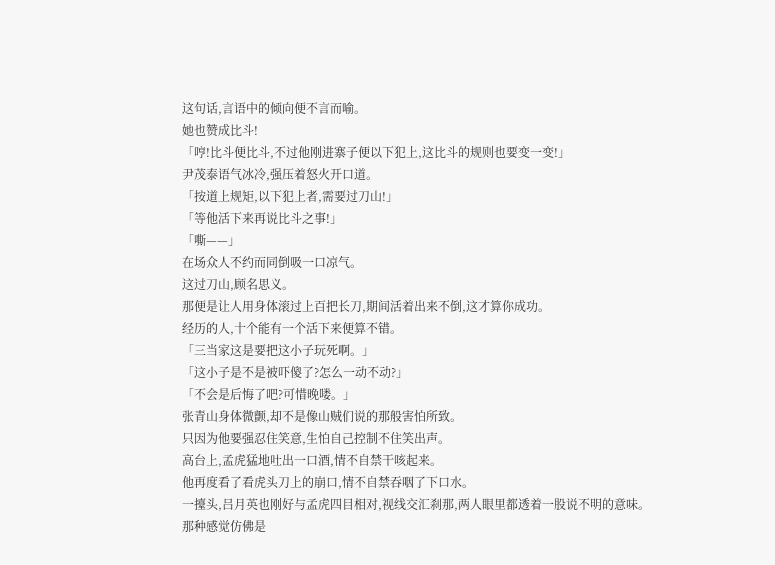这句话,言语中的倾向便不言而喻。
她也赞成比斗!
「哼!比斗便比斗,不过他刚进寨子便以下犯上,这比斗的规则也要变一变!」
尹茂泰语气冰冷,强压着怒火开口道。
「按道上规矩,以下犯上者,需要过刀山!」
「等他活下来再说比斗之事!」
「嘶——」
在场众人不约而同倒吸一口凉气。
这过刀山,顾名思义。
那便是让人用身体滚过上百把长刀,期间活着出来不倒,这才算你成功。
经历的人,十个能有一个活下来便算不错。
「三当家这是要把这小子玩死啊。」
「这小子是不是被吓傻了?怎么一动不动?」
「不会是后悔了吧?可惜晚喽。」
张青山身体微颤,却不是像山贼们说的那般害怕所致。
只因为他要强忍住笑意,生怕自己控制不住笑出声。
高台上,孟虎猛地吐出一口酒,情不自禁干咳起来。
他再度看了看虎头刀上的崩口,情不自禁吞咽了下口水。
一擡头,吕月英也刚好与孟虎四目相对,视线交汇刹那,两人眼里都透着一股说不明的意味。
那种感觉仿佛是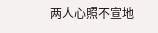两人心照不宣地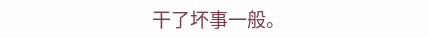干了坏事一般。